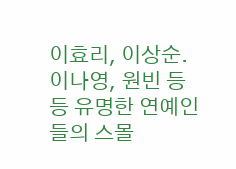이효리, 이상순. 이나영, 원빈 등등 유명한 연예인들의 스몰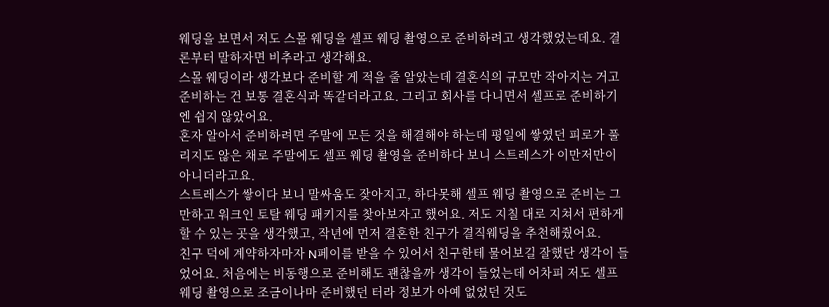웨딩을 보면서 저도 스몰 웨딩을 셀프 웨딩 촬영으로 준비하려고 생각했었는데요. 결론부터 말하자면 비추라고 생각해요.
스몰 웨딩이라 생각보다 준비할 게 적을 줄 알았는데 결혼식의 규모만 작아지는 거고 준비하는 건 보통 결혼식과 똑같더라고요. 그리고 회사를 다니면서 셀프로 준비하기엔 쉽지 않았어요.
혼자 알아서 준비하려면 주말에 모든 것을 해결해야 하는데 평일에 쌓였던 피로가 풀리지도 않은 채로 주말에도 셀프 웨딩 촬영을 준비하다 보니 스트레스가 이만저만이 아니더라고요.
스트레스가 쌓이다 보니 말싸움도 잦아지고, 하다못해 셀프 웨딩 촬영으로 준비는 그만하고 워크인 토탈 웨딩 패키지를 찾아보자고 했어요. 저도 지칠 대로 지쳐서 편하게 할 수 있는 곳을 생각했고, 작년에 먼저 결혼한 친구가 결직웨딩을 추천해줬어요.
친구 덕에 계약하자마자 N페이를 받을 수 있어서 친구한테 물어보길 잘했단 생각이 들었어요. 처음에는 비동행으로 준비해도 괜찮을까 생각이 들었는데 어차피 저도 셀프 웨딩 촬영으로 조금이나마 준비했던 터라 정보가 아예 없었던 것도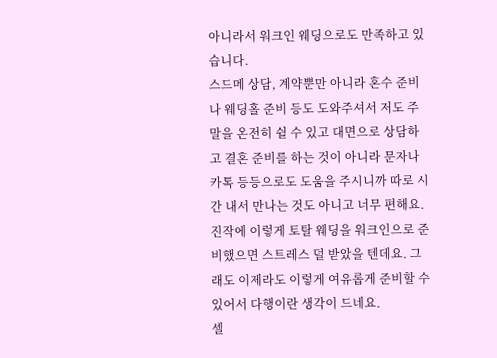아니라서 워크인 웨딩으로도 만족하고 있습니다.
스드메 상담, 계약뿐만 아니라 혼수 준비나 웨딩홀 준비 등도 도와주셔서 저도 주말을 온전히 쉴 수 있고 대면으로 상담하고 결혼 준비를 하는 것이 아니라 문자나 카톡 등등으로도 도움을 주시니까 따로 시간 내서 만나는 것도 아니고 너무 편해요.
진작에 이렇게 토탈 웨딩을 워크인으로 준비했으면 스트레스 덜 받았을 텐데요. 그래도 이제라도 이렇게 여유롭게 준비할 수 있어서 다행이란 생각이 드네요.
셀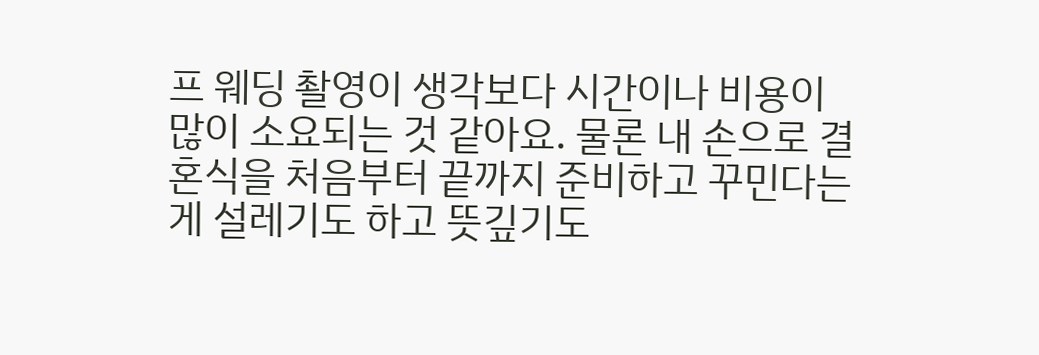프 웨딩 촬영이 생각보다 시간이나 비용이 많이 소요되는 것 같아요. 물론 내 손으로 결혼식을 처음부터 끝까지 준비하고 꾸민다는 게 설레기도 하고 뜻깊기도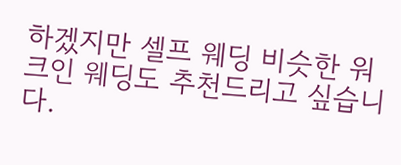하겠지만 셀프 웨딩 비슷한 워크인 웨딩도 추천드리고 싶습니다.